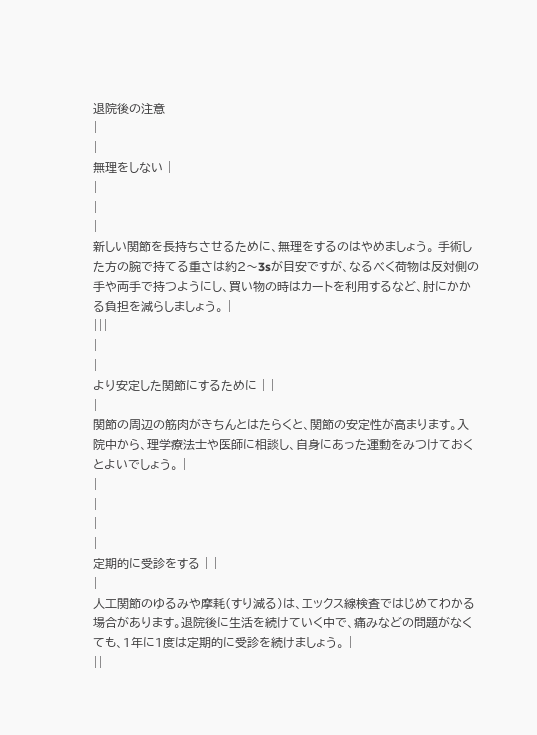退院後の注意
|
|
無理をしない |
|
|
|
新しい関節を長持ちさせるために、無理をするのはやめましょう。 手術した方の腕で持てる重さは約2〜3sが目安ですが、なるべく荷物は反対側の手や両手で持つようにし、買い物の時はカートを利用するなど、肘にかかる負担を減らしましょう。 |
|||
|
|
より安定した関節にするために | |
|
関節の周辺の筋肉がきちんとはたらくと、関節の安定性が高まります。入院中から、理学療法士や医師に相談し、自身にあった運動をみつけておくとよいでしょう。 |
|
|
|
|
定期的に受診をする | |
|
人工関節のゆるみや摩耗(すり減る)は、エックス線検査ではじめてわかる場合があります。退院後に生活を続けていく中で、痛みなどの問題がなくても、1年に1度は定期的に受診を続けましょう。 |
||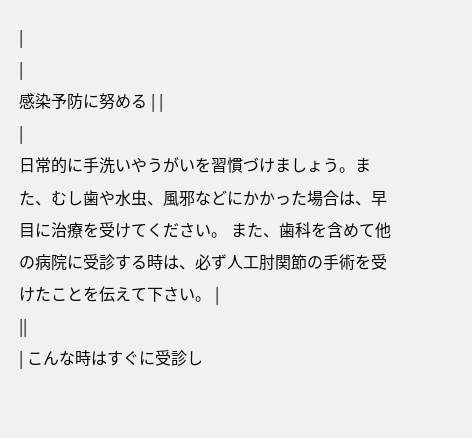|
|
感染予防に努める | |
|
日常的に手洗いやうがいを習慣づけましょう。また、むし歯や水虫、風邪などにかかった場合は、早目に治療を受けてください。 また、歯科を含めて他の病院に受診する時は、必ず人工肘関節の手術を受けたことを伝えて下さい。 |
||
| こんな時はすぐに受診し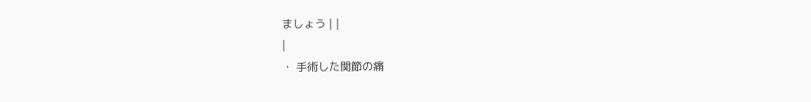ましょう | |
|
・ 手術した関節の痛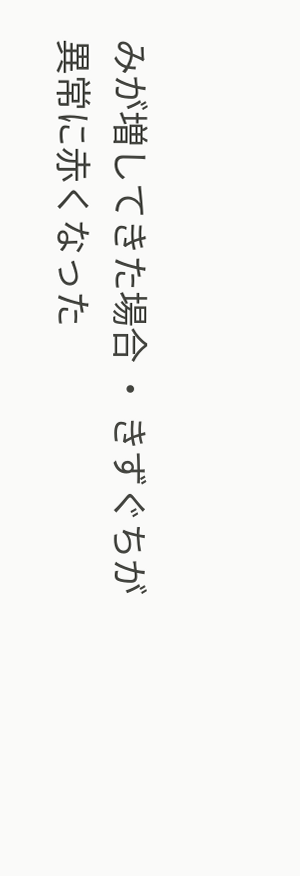みが増してきた場合 ・ きずぐちが異常に赤くなった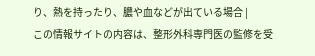り、熱を持ったり、膿や血などが出ている場合 |
この情報サイトの内容は、整形外科専門医の監修を受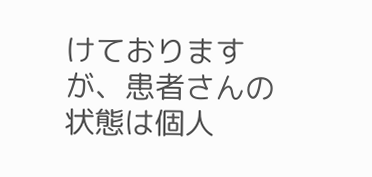けておりますが、患者さんの状態は個人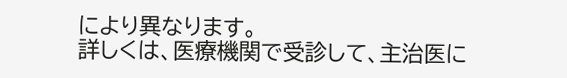により異なります。
詳しくは、医療機関で受診して、主治医に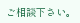ご相談下さい。